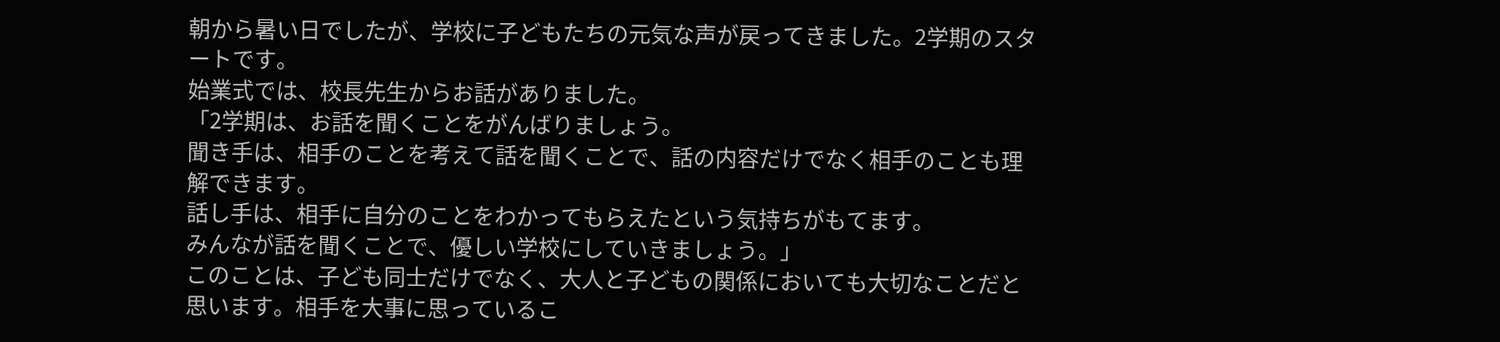朝から暑い日でしたが、学校に子どもたちの元気な声が戻ってきました。2学期のスタートです。
始業式では、校長先生からお話がありました。
「2学期は、お話を聞くことをがんばりましょう。
聞き手は、相手のことを考えて話を聞くことで、話の内容だけでなく相手のことも理解できます。
話し手は、相手に自分のことをわかってもらえたという気持ちがもてます。
みんなが話を聞くことで、優しい学校にしていきましょう。」
このことは、子ども同士だけでなく、大人と子どもの関係においても大切なことだと思います。相手を大事に思っているこ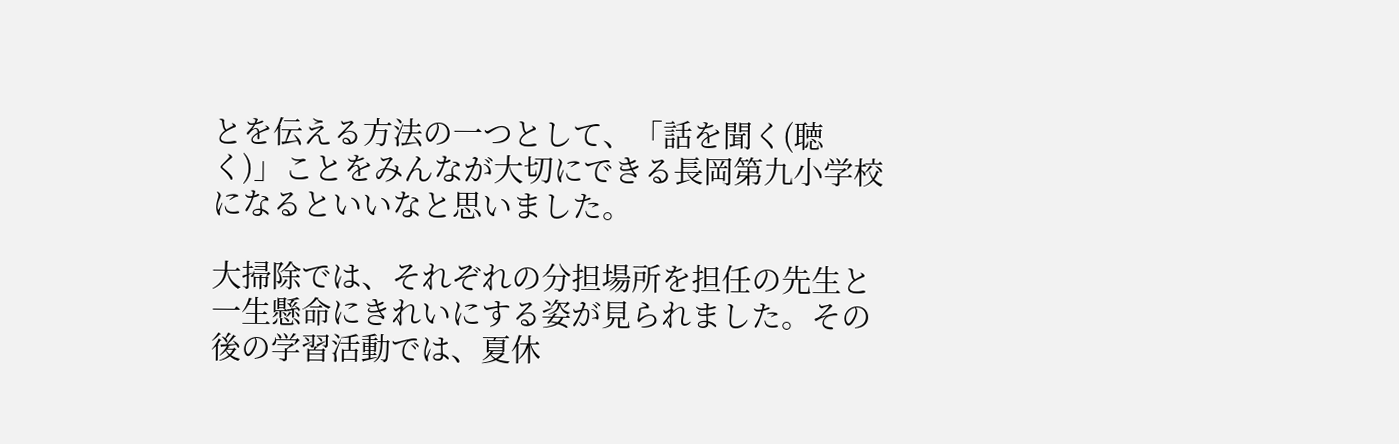とを伝える方法の一つとして、「話を聞く(聴く)」ことをみんなが大切にできる長岡第九小学校になるといいなと思いました。

大掃除では、それぞれの分担場所を担任の先生と一生懸命にきれいにする姿が見られました。その後の学習活動では、夏休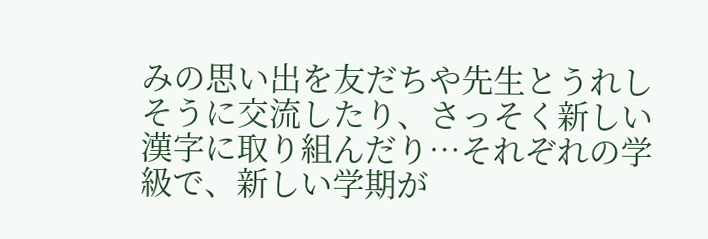みの思い出を友だちや先生とうれしそうに交流したり、さっそく新しい漢字に取り組んだり…それぞれの学級で、新しい学期が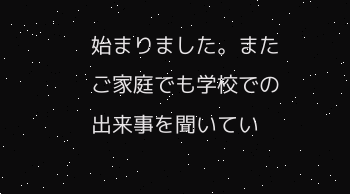始まりました。またご家庭でも学校での出来事を聞いてい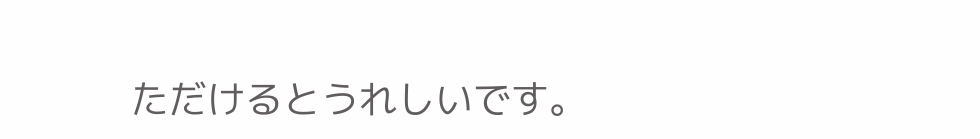ただけるとうれしいです。